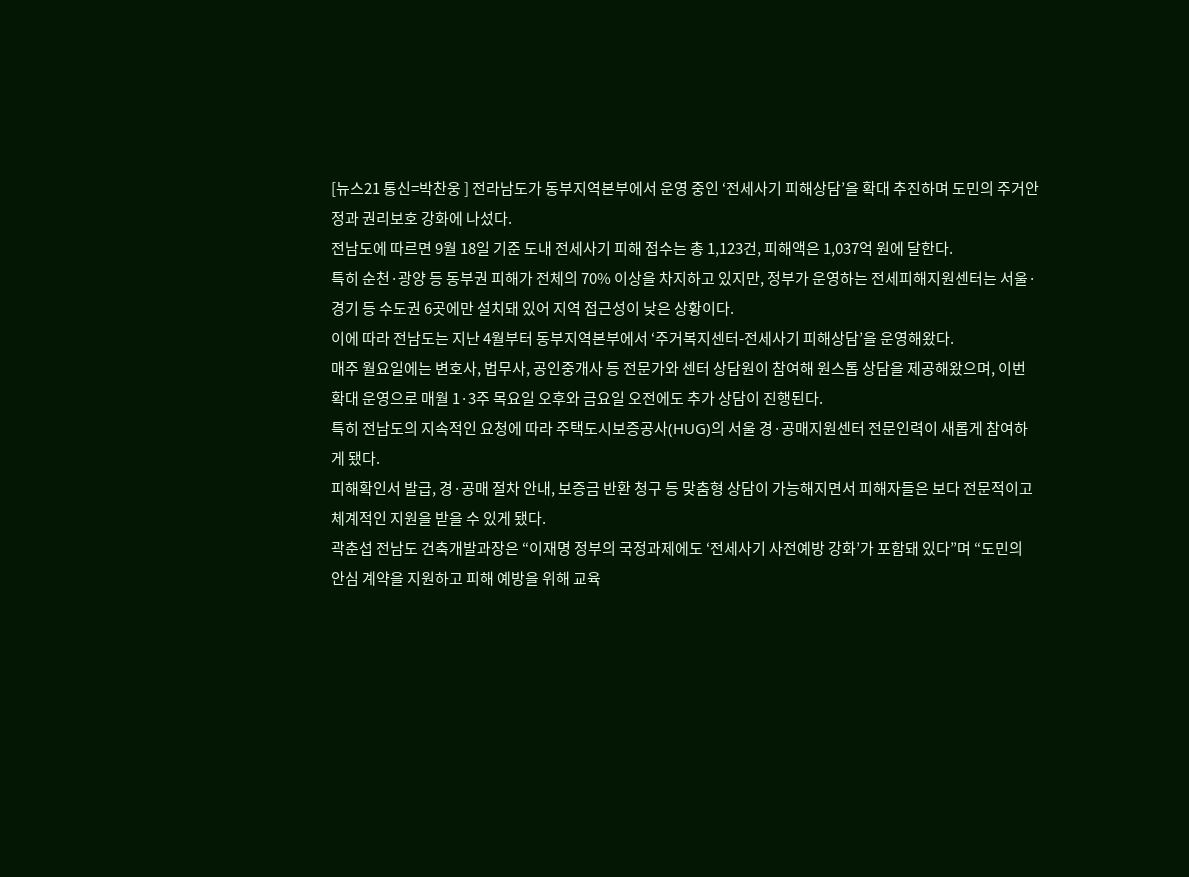[뉴스21 통신=박찬웅 ] 전라남도가 동부지역본부에서 운영 중인 ‘전세사기 피해상담’을 확대 추진하며 도민의 주거안정과 권리보호 강화에 나섰다.
전남도에 따르면 9월 18일 기준 도내 전세사기 피해 접수는 총 1,123건, 피해액은 1,037억 원에 달한다.
특히 순천·광양 등 동부권 피해가 전체의 70% 이상을 차지하고 있지만, 정부가 운영하는 전세피해지원센터는 서울·경기 등 수도권 6곳에만 설치돼 있어 지역 접근성이 낮은 상황이다.
이에 따라 전남도는 지난 4월부터 동부지역본부에서 ‘주거복지센터-전세사기 피해상담’을 운영해왔다.
매주 월요일에는 변호사, 법무사, 공인중개사 등 전문가와 센터 상담원이 참여해 원스톱 상담을 제공해왔으며, 이번 확대 운영으로 매월 1·3주 목요일 오후와 금요일 오전에도 추가 상담이 진행된다.
특히 전남도의 지속적인 요청에 따라 주택도시보증공사(HUG)의 서울 경·공매지원센터 전문인력이 새롭게 참여하게 됐다.
피해확인서 발급, 경·공매 절차 안내, 보증금 반환 청구 등 맞춤형 상담이 가능해지면서 피해자들은 보다 전문적이고 체계적인 지원을 받을 수 있게 됐다.
곽춘섭 전남도 건축개발과장은 “이재명 정부의 국정과제에도 ‘전세사기 사전예방 강화’가 포함돼 있다”며 “도민의 안심 계약을 지원하고 피해 예방을 위해 교육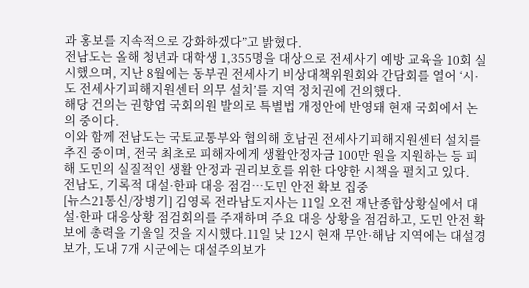과 홍보를 지속적으로 강화하겠다”고 밝혔다.
전남도는 올해 청년과 대학생 1,355명을 대상으로 전세사기 예방 교육을 10회 실시했으며, 지난 8월에는 동부권 전세사기 비상대책위원회와 간담회를 열어 ‘시·도 전세사기피해지원센터 의무 설치’를 지역 정치권에 건의했다.
해당 건의는 권향엽 국회의원 발의로 특별법 개정안에 반영돼 현재 국회에서 논의 중이다.
이와 함께 전남도는 국토교통부와 협의해 호남권 전세사기피해지원센터 설치를 추진 중이며, 전국 최초로 피해자에게 생활안정자금 100만 원을 지원하는 등 피해 도민의 실질적인 생활 안정과 권리보호를 위한 다양한 시책을 펼치고 있다.
전남도, 기록적 대설·한파 대응 점검…도민 안전 확보 집중
[뉴스21통신/장병기] 김영록 전라남도지사는 11일 오전 재난종합상황실에서 대설·한파 대응상황 점검회의를 주재하며 주요 대응 상황을 점검하고, 도민 안전 확보에 총력을 기울일 것을 지시했다.11일 낮 12시 현재 무안·해남 지역에는 대설경보가, 도내 7개 시군에는 대설주의보가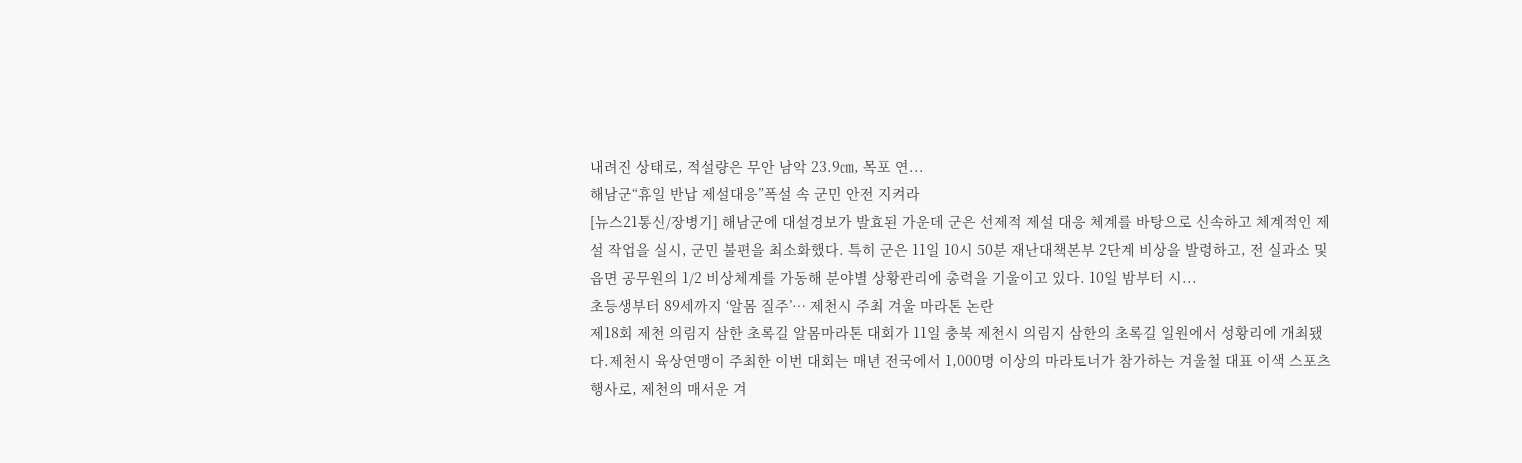내려진 상태로, 적설량은 무안 남악 23.9㎝, 목포 연...
해남군“휴일 반납 제설대응”폭설 속 군민 안전 지켜라
[뉴스21통신/장병기] 해남군에 대설경보가 발효된 가운데 군은 선제적 제설 대응 체계를 바탕으로 신속하고 체계적인 제설 작업을 실시, 군민 불편을 최소화했다. 특히 군은 11일 10시 50분 재난대책본부 2단계 비상을 발령하고, 전 실과소 및 읍면 공무원의 1/2 비상체계를 가동해 분야별 상황관리에 총력을 기울이고 있다. 10일 밤부터 시...
초등생부터 89세까지 ‘알몸 질주’… 제천시 주최 겨울 마라톤 논란
제18회 제천 의림지 삼한 초록길 알몸마라톤 대회가 11일 충북 제천시 의림지 삼한의 초록길 일원에서 성황리에 개최됐다.제천시 육상연맹이 주최한 이번 대회는 매년 전국에서 1,000명 이상의 마라토너가 참가하는 겨울철 대표 이색 스포츠 행사로, 제천의 매서운 겨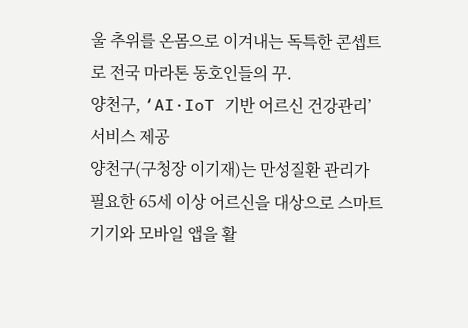울 추위를 온몸으로 이겨내는 독특한 콘셉트로 전국 마라톤 동호인들의 꾸.
양천구, ‘AI·IoT 기반 어르신 건강관리’ 서비스 제공
양천구(구청장 이기재)는 만성질환 관리가 필요한 65세 이상 어르신을 대상으로 스마트기기와 모바일 앱을 활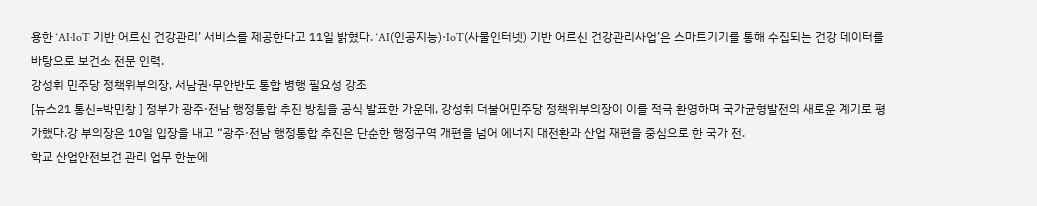용한 ‘AI·IoT 기반 어르신 건강관리’ 서비스를 제공한다고 11일 밝혔다. ‘AI(인공지능)·IoT(사물인터넷) 기반 어르신 건강관리사업’은 스마트기기를 통해 수집되는 건강 데이터를 바탕으로 보건소 전문 인력.
강성휘 민주당 정책위부의장, 서남권·무안반도 통합 병행 필요성 강조
[뉴스21 통신=박민창 ] 정부가 광주·전남 행정통합 추진 방침을 공식 발표한 가운데, 강성휘 더불어민주당 정책위부의장이 이를 적극 환영하며 국가균형발전의 새로운 계기로 평가했다.강 부의장은 10일 입장을 내고 “광주·전남 행정통합 추진은 단순한 행정구역 개편을 넘어 에너지 대전환과 산업 재편을 중심으로 한 국가 전.
학교 산업안전보건 관리 업무 한눈에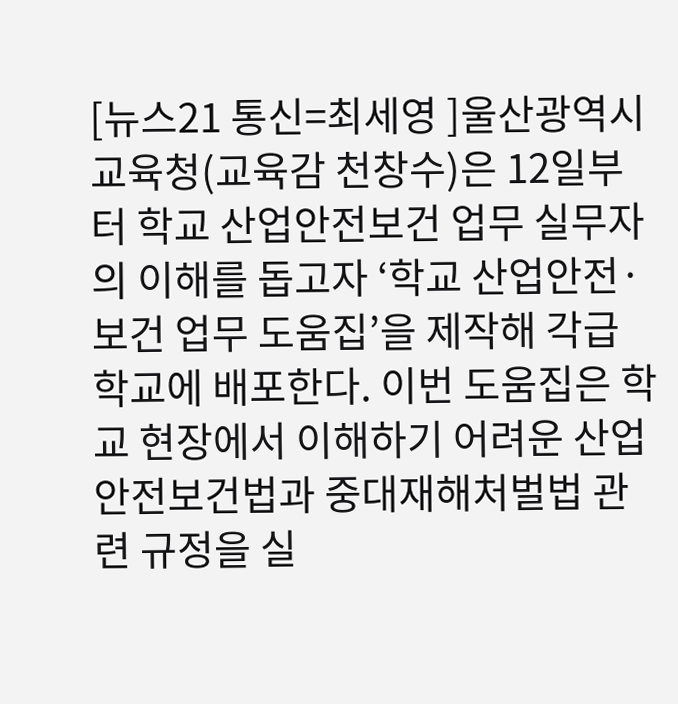[뉴스21 통신=최세영 ]울산광역시교육청(교육감 천창수)은 12일부터 학교 산업안전보건 업무 실무자의 이해를 돕고자 ‘학교 산업안전·보건 업무 도움집’을 제작해 각급 학교에 배포한다. 이번 도움집은 학교 현장에서 이해하기 어려운 산업안전보건법과 중대재해처벌법 관련 규정을 실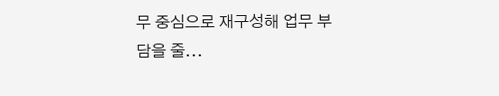무 중심으로 재구성해 업무 부담을 줄...